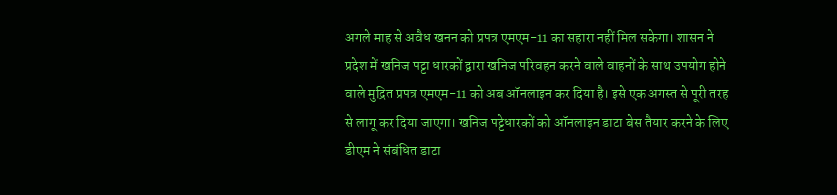अगले माह से अवैध खनन को प्रपत्र एमएम-11 का सहारा नहीं मिल सकेगा। शासन ने प्रदेश में खनिज पट्टा धारकों द्वारा खनिज परिवहन करने वाले वाहनों के साथ उपयोग होने वाले मुद्रित प्रपत्र एमएम-11 को अब ऑनलाइन कर दिया है। इसे एक अगस्त से पूरी तरह से लागू कर दिया जाएगा। खनिज पट्टेधारकों को ऑनलाइन डाटा बेस तैयार करने के लिए डीएम ने संबंधित डाटा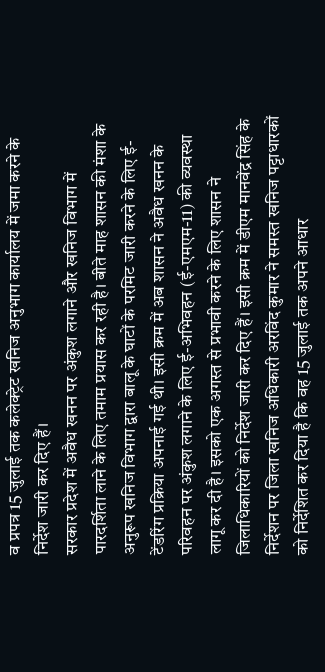व प्रपत्र 15 जुलाई तक कलेक्ट्रेट खनिज अनुभाग कार्यालय में जमा करने के निर्देश जारी कर दिए हैं।
सरकार प्रदेश में अवैध खनन पर अंकुश लगाने और खनिज विभाग में पारदर्शिता लाने के लिए तमाम प्रयास कर रही है। बीते माह शासन की मंशा के अनुरूप खनिज विभाग द्वारा बालू के घाटों के परमिट जारी करने के लिए ई-टेंडरिंग प्रक्रिया अपनाई गई थी। इसी क्रम में अब शासन ने अवैध खनन के परिवहन पर अंकुश लगाने के लिए ई-अभिवहन (ई-एमएम-11) की व्यवस्था लागू कर दी है। इसको एक अगस्त से प्रभावी करने के लिए शासन ने जिलाधिकारियों को निर्देश जारी कर दिए हैं। इसी क्रम में डीएम मानवेंद्र सिंह के निर्देशन पर जिला खनिज अधिकारी अरविंद कुमार ने समस्त खनिज पट्टाधारकों को निर्देशित कर दिया है कि वह 15 जुलाई तक अपने आधार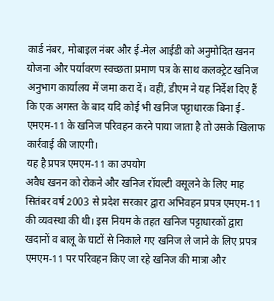कार्ड नंबर, मोबाइल नंबर और ई-मेल आईडी को अनुमोदित खनन योजना और पर्यावरण स्वच्छता प्रमाण पत्र के साथ कलक्ट्रेट खनिज अनुभाग कार्यालय में जमा करा दें। वहीं, डीएम ने यह निर्देश दिए हैं कि एक अगस्त के बाद यदि कोई भी खनिज पट्टाधारक बिना ई-एमएम-11 के खनिज परिवहन करने पाया जाता है तो उसके खिलाफ कार्रवाई की जाएगी।
यह है प्रपत्र एमएम-11 का उपयोग
अवैध खनन को रोकने और खनिज रॉयल्टी वसूलने के लिए माह सितंबर वर्ष 2003 से प्रदेश सरकार द्वारा अभिवहन प्रपत्र एमएम-11 की व्यवस्था की थी। इस नियम के तहत खनिज पट्टाधारकों द्वारा खदानों व बालू के घाटों से निकाले गए खनिज ले जाने के लिए प्रपत्र एमएम-11 पर परिवहन किए जा रहे खनिज की मात्रा और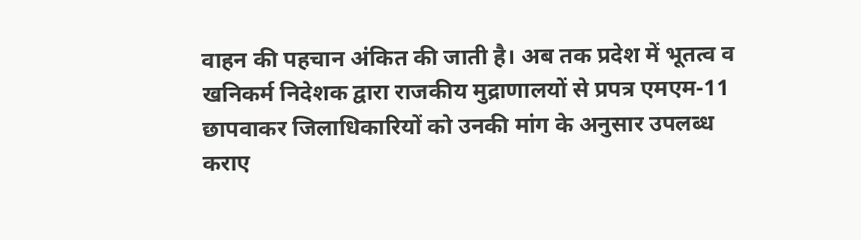वाहन की पहचान अंकित की जाती है। अब तक प्रदेश में भूतत्व व खनिकर्म निदेशक द्वारा राजकीय मुद्राणालयों से प्रपत्र एमएम-11 छापवाकर जिलाधिकारियों को उनकी मांग के अनुसार उपलब्ध कराए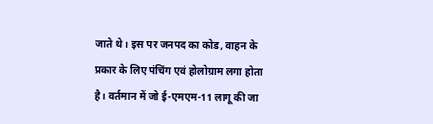जाते थे। इस पर जनपद का कोड, वाहन के प्रकार के लिए पंचिंग एवं होलोग्राम लगा होता है। वर्तमान में जो ई-एमएम-11 लागू की जा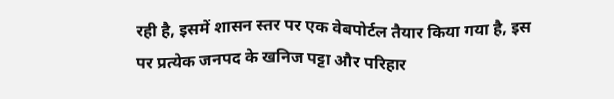रही है, इसमें शासन स्तर पर एक वेबपोर्टल तैयार किया गया है, इस पर प्रत्येक जनपद के खनिज पट्टा और परिहार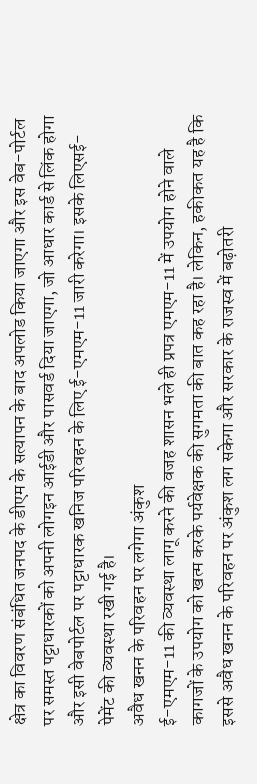क्षेत्र का विवरण संबंधित जनपद के डीएम के सत्यापन के बाद अपलोड किया जाएगा और इस वेब-पोर्टल पर समस्त पट्टाधारकों को अपनी लोगइन आईडी और पासवर्ड दिया जाएगा, जो आधार कार्ड से लिंक होगा और इसी वेबपोर्टल पर पट्टाधारक खनिज परिवहन के लिए ई-एमएम-11 जारी करेगा। इसके लिएसई-पेमेंट की व्यवस्था रखी गई है।
अवैध खनन के परिवहन पर लगेगा अंकुश
ई-एमएम-11 की व्यवस्था लागू करने की वजह शासन भले ही प्रपत्र एमएम-11 में उपयोग होने वाले कागजों के उपयोग को खत्म करके पर्यवेक्षक की सुगमता की बात कह रहा है। लेकिन, हकीकत यह है कि इससे अवैध खनन के परिवहन पर अंकुश लग सकेगा और सरकार के राजस्व में बढ़ोतरी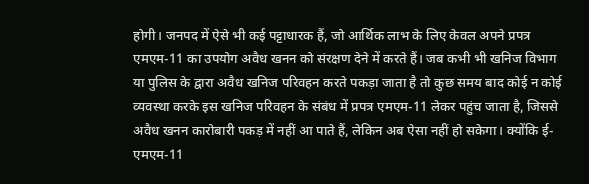होगी। जनपद में ऐसे भी कई पट्टाधारक हैं, जो आर्थिक लाभ के लिए केवल अपने प्रपत्र एमएम-11 का उपयोग अवैध खनन को संरक्षण देने में करते हैं। जब कभी भी खनिज विभाग या पुलिस के द्वारा अवैध खनिज परिवहन करते पकड़ा जाता है तो कुछ समय बाद कोई न कोई व्यवस्था करके इस खनिज परिवहन के संबंध में प्रपत्र एमएम-11 लेकर पहुंच जाता है, जिससे अवैध खनन कारोबारी पकड़ में नहीं आ पाते हैं, लेकिन अब ऐसा नहीं हो सकेगा। क्योंकि ई-एमएम-11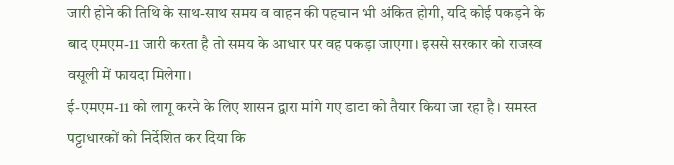जारी होने की तिथि के साथ-साथ समय व वाहन की पहचान भी अंकित होगी, यदि कोई पकड़ने के बाद एमएम-11 जारी करता है तो समय के आधार पर वह पकड़ा जाएगा। इससे सरकार को राजस्व वसूली में फायदा मिलेगा।
ई-एमएम-11 को लागू करने के लिए शासन द्वारा मांगे गए डाटा को तैयार किया जा रहा है। समस्त पट्टाधारकों को निर्देशित कर दिया कि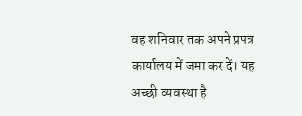वह शनिवार तक अपने प्रपत्र कार्यालय में जमा कर दें। यह अच्छी व्यवस्था है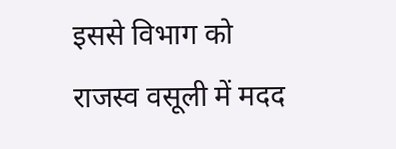इससे विभाग को राजस्व वसूली में मदद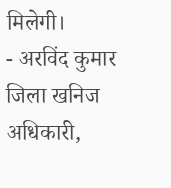मिलेगी।
- अरविंद कुमार
जिला खनिज अधिकारी,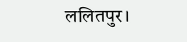ललितपुर।